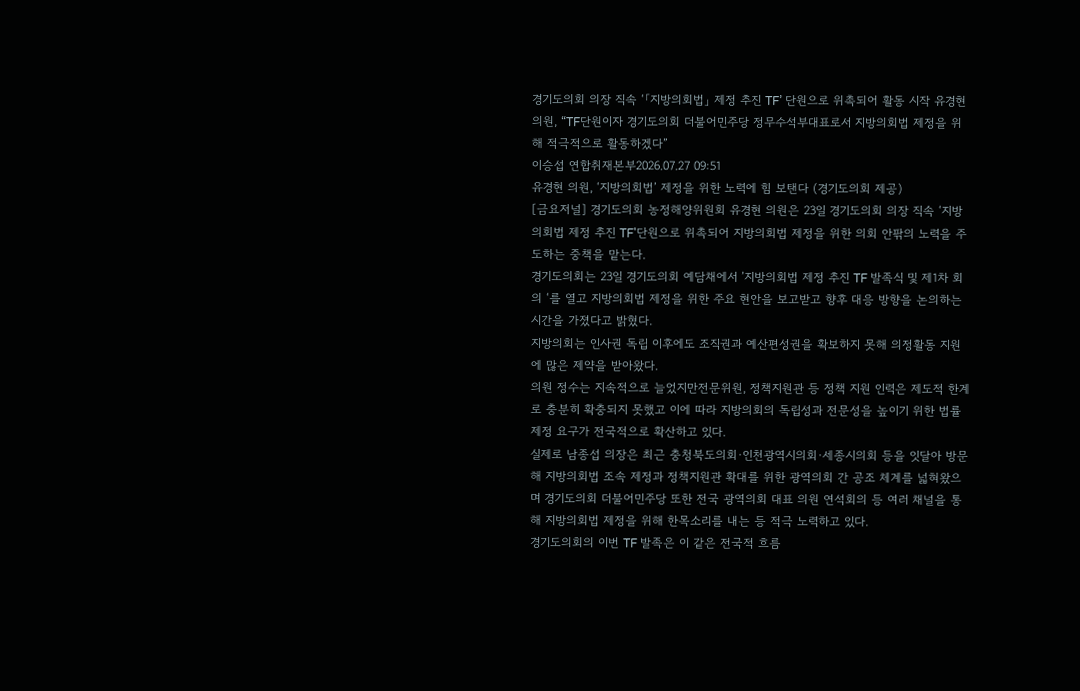경기도의회 의장 직속 ‘「지방의회법」 제정 추진 TF’ 단원으로 위촉되어 활동 시작 유경현 의원, “TF단원이자 경기도의회 더불어민주당 정무수석부대표로서 지방의회법 제정을 위해 적극적으로 활동하겠다”
이승섭 연합취재본부2026.07.27 09:51
유경현 의원, ‘지방의회법’ 제정을 위한 노력에 힘 보탠다 (경기도의회 제공)
[금요저널] 경기도의회 농정해양위원회 유경현 의원은 23일 경기도의회 의장 직속 ‘지방의회법 제정 추진 TF'단원으로 위촉되어 지방의회법 제정을 위한 의회 안팎의 노력을 주도하는 중책을 맡는다.
경기도의회는 23일 경기도의회 예담채에서 ’지방의회법 제정 추진 TF 발족식 및 제1차 회의 ‘를 열고 지방의회법 제정을 위한 주요 현안을 보고받고 향후 대응 방향을 논의하는 시간을 가졌다고 밝혔다.
지방의회는 인사권 독립 이후에도 조직권과 예산편성권을 확보하지 못해 의정활동 지원에 많은 제약을 받아왔다.
의원 정수는 지속적으로 늘었지만전문위원, 정책지원관 등 정책 지원 인력은 제도적 한계로 충분히 확충되지 못했고 이에 따라 지방의회의 독립성과 전문성을 높이기 위한 법률 제정 요구가 전국적으로 확산하고 있다.
실제로 남종섭 의장은 최근 충청북도의회·인천광역시의회·세종시의회 등을 잇달아 방문해 지방의회법 조속 제정과 정책지원관 확대를 위한 광역의회 간 공조 체계를 넓혀왔으며 경기도의회 더불어민주당 또한 전국 광역의회 대표 의원 연석회의 등 여러 채널을 통해 지방의회법 제정을 위해 한목소리를 내는 등 적극 노력하고 있다.
경기도의회의 이번 TF 발족은 이 같은 전국적 흐름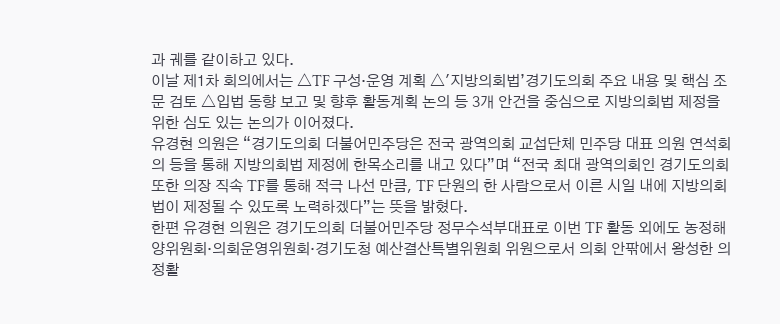과 궤를 같이하고 있다.
이날 제1차 회의에서는 △TF 구성·운영 계획 △'지방의회법’경기도의회 주요 내용 및 핵심 조문 검토 △입법 동향 보고 및 향후 활동계획 논의 등 3개 안건을 중심으로 지방의회법 제정을 위한 심도 있는 논의가 이어졌다.
유경현 의원은 “경기도의회 더불어민주당은 전국 광역의회 교섭단체 민주당 대표 의원 연석회의 등을 통해 지방의회법 제정에 한목소리를 내고 있다”며 “전국 최대 광역의회인 경기도의회 또한 의장 직속 TF를 통해 적극 나선 만큼, TF 단원의 한 사람으로서 이른 시일 내에 지방의회법이 제정될 수 있도록 노력하겠다”는 뜻을 밝혔다.
한편 유경현 의원은 경기도의회 더불어민주당 정무수석부대표로 이번 TF 활동 외에도 농정해양위원회·의회운영위원회·경기도청 예산결산특별위원회 위원으로서 의회 안팎에서 왕성한 의정활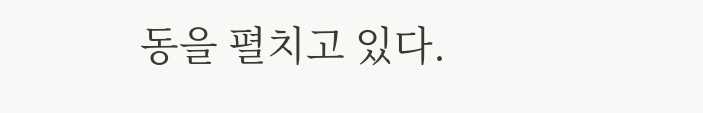동을 펼치고 있다.